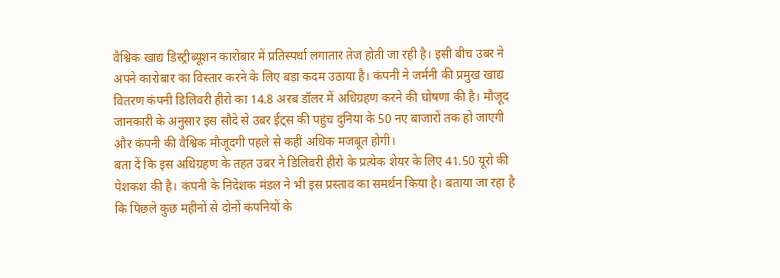वैश्विक खाद्य डिस्ट्रीब्यूशन कारोबार में प्रतिस्पर्धा लगातार तेज होती जा रही है। इसी बीच उबर ने अपने कारोबार का विस्तार करने के लिए बड़ा कदम उठाया है। कंपनी ने जर्मनी की प्रमुख खाद्य वितरण कंपनी डिलिवरी हीरो का 14.8 अरब डॉलर में अधिग्रहण करने की घोषणा की है। मौजूद जानकारी के अनुसार इस सौदे से उबर ईट्स की पहुंच दुनिया के 50 नए बाजारों तक हो जाएगी और कंपनी की वैश्विक मौजूदगी पहले से कहीं अधिक मजबूत होगी।
बता दें कि इस अधिग्रहण के तहत उबर ने डिलिवरी हीरो के प्रत्येक शेयर के लिए 41.50 यूरो की पेशकश की है। कंपनी के निदेशक मंडल ने भी इस प्रस्ताव का समर्थन किया है। बताया जा रहा है कि पिछले कुछ महीनों से दोनों कंपनियों के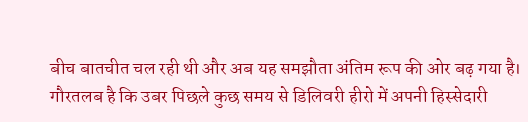बीच बातचीत चल रही थी और अब यह समझौता अंतिम रूप की ओर बढ़ गया है।
गौरतलब है कि उबर पिछले कुछ समय से डिलिवरी हीरो में अपनी हिस्सेदारी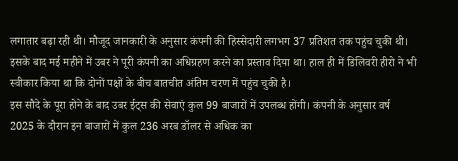लगातार बढ़ा रही थी। मौजूद जानकारी के अनुसार कंपनी की हिस्सेदारी लगभग 37 प्रतिशत तक पहुंच चुकी थी। इसके बाद मई महीने में उबर ने पूरी कंपनी का अधिग्रहण करने का प्रस्ताव दिया था। हाल ही में डिलिवरी हीरो ने भी स्वीकार किया था कि दोनों पक्षों के बीच बातचीत अंतिम चरण में पहुंच चुकी है।
इस सौदे के पूरा होने के बाद उबर ईट्स की सेवाएं कुल 99 बाजारों में उपलब्ध होंगी। कंपनी के अनुसार वर्ष 2025 के दौरान इन बाजारों में कुल 236 अरब डॉलर से अधिक का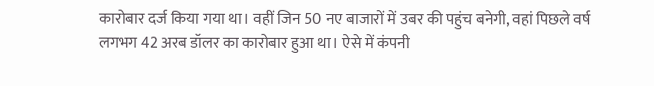कारोबार दर्ज किया गया था। वहीं जिन 50 नए बाजारों में उबर की पहुंच बनेगी, वहां पिछले वर्ष लगभग 42 अरब डॉलर का कारोबार हुआ था। ऐसे में कंपनी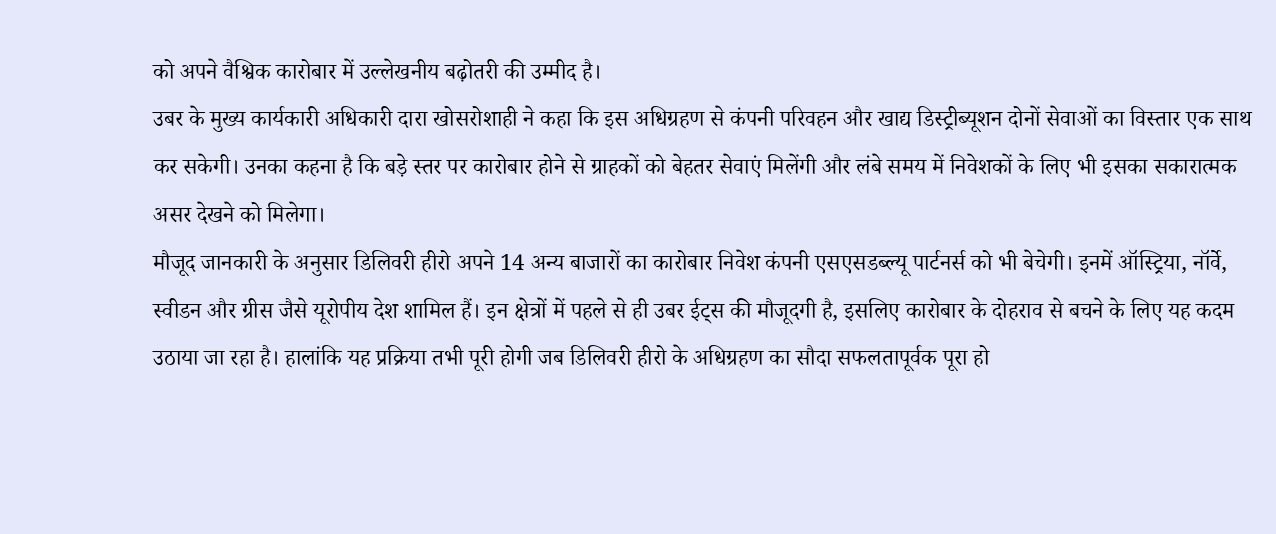को अपने वैश्विक कारोबार में उल्लेखनीय बढ़ोतरी की उम्मीद है।
उबर के मुख्य कार्यकारी अधिकारी दारा खोसरोशाही ने कहा कि इस अधिग्रहण से कंपनी परिवहन और खाद्य डिस्ट्रीब्यूशन दोनों सेवाओं का विस्तार एक साथ कर सकेगी। उनका कहना है कि बड़े स्तर पर कारोबार होने से ग्राहकों को बेहतर सेवाएं मिलेंगी और लंबे समय में निवेशकों के लिए भी इसका सकारात्मक असर देखने को मिलेगा।
मौजूद जानकारी के अनुसार डिलिवरी हीरो अपने 14 अन्य बाजारों का कारोबार निवेश कंपनी एसएसडब्ल्यू पार्टनर्स को भी बेचेगी। इनमें ऑस्ट्रिया, नॉर्वे, स्वीडन और ग्रीस जैसे यूरोपीय देश शामिल हैं। इन क्षेत्रों में पहले से ही उबर ईट्स की मौजूदगी है, इसलिए कारोबार के दोहराव से बचने के लिए यह कदम उठाया जा रहा है। हालांकि यह प्रक्रिया तभी पूरी होगी जब डिलिवरी हीरो के अधिग्रहण का सौदा सफलतापूर्वक पूरा हो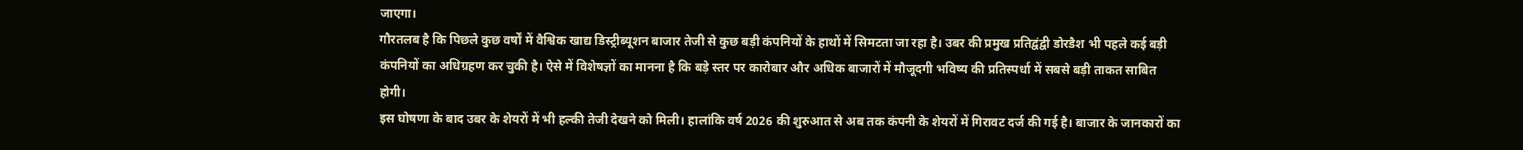जाएगा।
गौरतलब है कि पिछले कुछ वर्षों में वैश्विक खाद्य डिस्ट्रीब्यूशन बाजार तेजी से कुछ बड़ी कंपनियों के हाथों में सिमटता जा रहा है। उबर की प्रमुख प्रतिद्वंद्वी डोरडैश भी पहले कई बड़ी कंपनियों का अधिग्रहण कर चुकी है। ऐसे में विशेषज्ञों का मानना है कि बड़े स्तर पर कारोबार और अधिक बाजारों में मौजूदगी भविष्य की प्रतिस्पर्धा में सबसे बड़ी ताकत साबित होगी।
इस घोषणा के बाद उबर के शेयरों में भी हल्की तेजी देखने को मिली। हालांकि वर्ष 2026 की शुरुआत से अब तक कंपनी के शेयरों में गिरावट दर्ज की गई है। बाजार के जानकारों का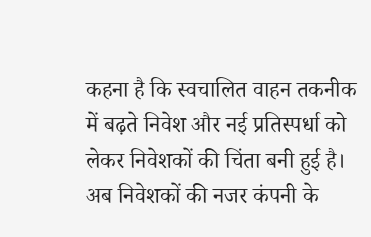कहना है कि स्वचालित वाहन तकनीक में बढ़ते निवेश और नई प्रतिस्पर्धा को लेकर निवेशकों की चिंता बनी हुई है। अब निवेशकों की नजर कंपनी के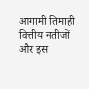आगामी तिमाही वित्तीय नतीजों और इस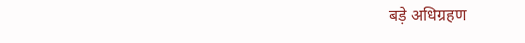बड़े अधिग्रहण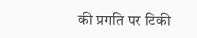की प्रगति पर टिकी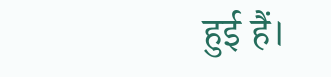हुई हैं।